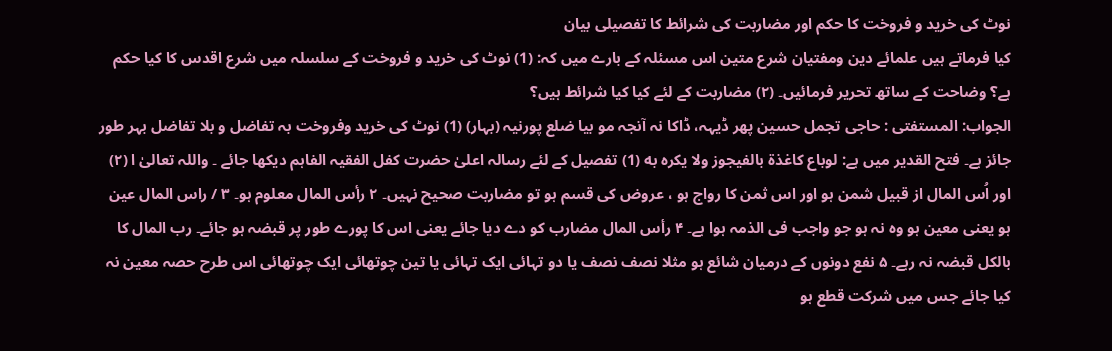نوٹ کی خرید و فروخت کا حکم اور مضاربت کی شرائط کا تفصیلی بیان
کیا فرماتے ہیں علمائے دین ومفتیان شرع متین اس مسئلہ کے بارے میں کہ: (1) نوٹ کی خرید و فروخت کے سلسلہ میں شرع اقدس کا کیا حکم ہے؟ وضاحت کے ساتھ تحریر فرمائیں۔ (۲) مضاربت کے لئے کیا کیا شرائط ہیں؟
الجواب: المستفتی : حاجی تجمل حسین پھر ڈیہہ، ڈاکا نہ آنجہ مو بیا ضلع پورنیہ (بہار) (1) نوٹ کی خرید وفروخت بہ تفاضل و بلا تفاضل بہر طور جائز ہے۔ فتح القدیر میں ہے: لوباع كاغذة بالفيجوز ولا يكره به (1) تفصیل کے لئے رسالہ اعلیٰ حضرت کفل الفقیہ الفاہم دیکھا جائے ۔ واللہ تعالیٰ ا (۲) اور اُس المال از قبیل شمن ہو اور اس ثمن کا رواج ہو ، عروض کی قسم ہو تو مضاربت صحیح نہیں۔ ۲ رأس المال معلوم ہو۔ ۳ / راس المال عین ہو یعنی معین ہو وہ نہ ہو جو واجب فی الذمہ ہوا ہے۔ ۴ رأس المال مضارب کو دے دیا جائے یعنی اس کا پورے طور پر قبضہ ہو جائے۔ رب المال کا بالکل قبضہ نہ رہے۔ ۵ نفع دونوں کے درمیان شائع ہو مثلا نصف نصف یا دو تہائی ایک تہائی یا تین چوتھائی ایک چوتھائی اس طرح حصہ معین نہ کیا جائے جس میں شرکت قطع ہو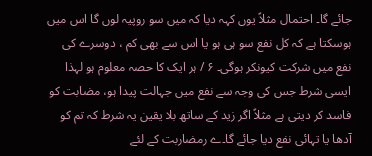جائے گا۔ احتمال مثلاً یوں کہہ دیا کہ میں سو روپیہ لوں گا اس میں ہوسکتا ہے کہ کل نفع سو ہی ہو یا اس سے بھی کم ، دوسرے کی نفع میں شرکت کیونکر ہوگی۔ ۶ / ہر ایک کا حصہ معلوم ہو لہذا ایسی شرط جس کی وجہ سے نفع میں جہالت پیدا ہو، مضابت کو فاسد کر دیتی ہے مثلاً اگر زید کے ساتھ بلا یقین یہ شرط کہ تم کو آدھا یا تہائی نفع دیا جائے گا۔ے رمضاربت کے لئے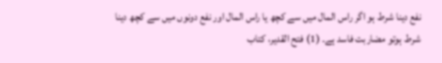نفع دینا شرط ہو اگر راس المال میں سے کچھ یا راس المال اور نفع دونوں میں سے کچھ دینا شرط ہوتو مضاربت فاسد ہے۔ (1) فتح القدير، كتاب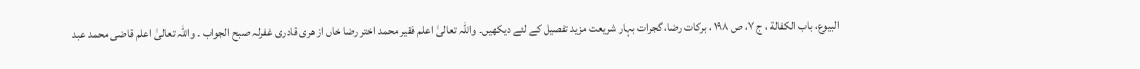البيوع، باب الكفالة ، ج ۷، ص ۱۹۸ ، برکات رضا، گجرات بہار شریعت مزید تفصیل کے لئے دیکھیں۔ واللہ تعالیٰ اعلم فقیر محمد اختر رضا خاں از هری قادری غفرلہ صبح الجواب ۔ واللہ تعالیٰ اعلم قاضی محمد عبد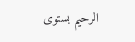الرحیم بستوی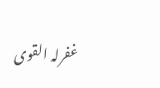غفرلہ القوی